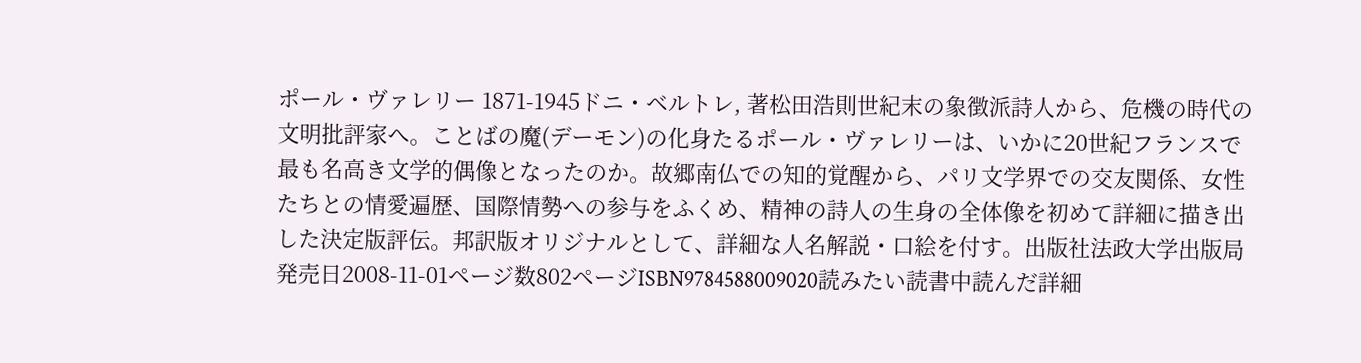ポール・ヴァレリー 1871-1945ドニ・ベルトレ, 著松田浩則世紀末の象徴派詩人から、危機の時代の文明批評家へ。ことばの魔(デーモン)の化身たるポール・ヴァレリーは、いかに20世紀フランスで最も名高き文学的偶像となったのか。故郷南仏での知的覚醒から、パリ文学界での交友関係、女性たちとの情愛遍歴、国際情勢への参与をふくめ、精神の詩人の生身の全体像を初めて詳細に描き出した決定版評伝。邦訳版オリジナルとして、詳細な人名解説・口絵を付す。出版社法政大学出版局発売日2008-11-01ページ数802ページISBN9784588009020読みたい読書中読んだ詳細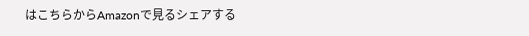はこちらからAmazonで見るシェアする